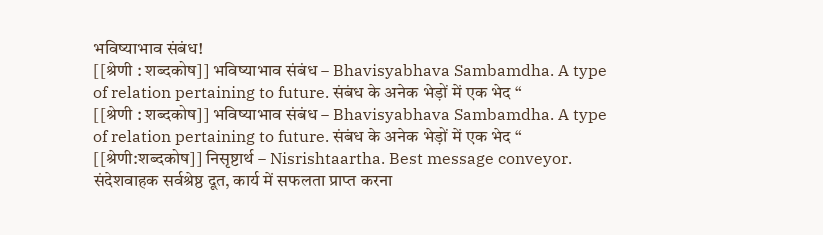भविष्याभाव संबंध!
[[श्रेणी : शब्दकोष]] भविष्याभाव संबंध – Bhavisyabhava Sambamdha. A type of relation pertaining to future. संबंध के अनेक भेड़ों में एक भेद “
[[श्रेणी : शब्दकोष]] भविष्याभाव संबंध – Bhavisyabhava Sambamdha. A type of relation pertaining to future. संबंध के अनेक भेड़ों में एक भेद “
[[श्रेणी:शब्दकोष]] निसृष्टार्थ – Nisrishtaartha. Best message conveyor. संदेशवाहक सर्वश्रेष्ठ दूत, कार्य में सफलता प्राप्त करना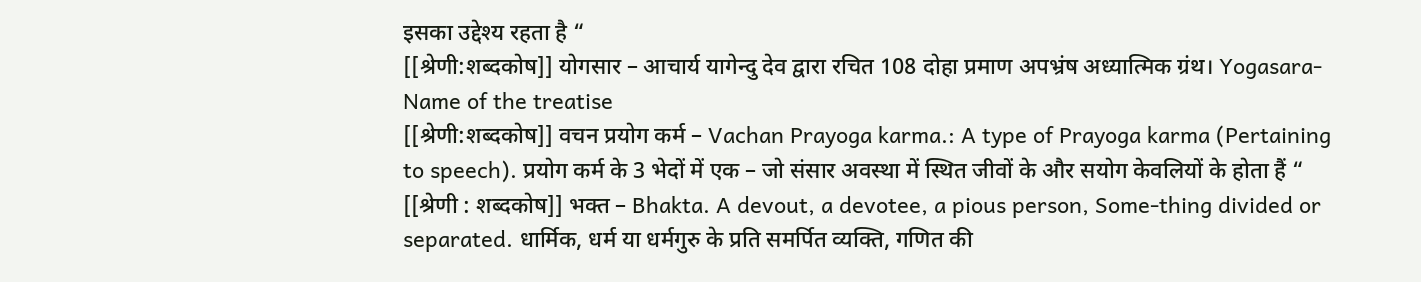इसका उद्देश्य रहता है “
[[श्रेणी:शब्दकोष]] योगसार – आचार्य यागेन्दु देव द्वारा रचित 108 दोहा प्रमाण अपभ्रंष अध्यात्मिक ग्रंथ। Yogasara-Name of the treatise
[[श्रेणी:शब्दकोष]] वचन प्रयोग कर्म – Vachan Prayoga karma.: A type of Prayoga karma (Pertaining to speech). प्रयोग कर्म के 3 भेदों में एक – जो संसार अवस्था में स्थित जीवों के और सयोग केवलियों के होता हैं “
[[श्रेणी : शब्दकोष]] भक्त – Bhakta. A devout, a devotee, a pious person, Some-thing divided or separated. धार्मिक, धर्म या धर्मगुरु के प्रति समर्पित व्यक्ति, गणित की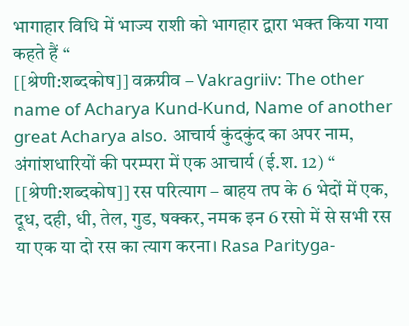भागाहार विधि में भाज्य राशी को भागहार द्वारा भक्त किया गया कहते हैं “
[[श्रेणी:शब्दकोष]] वक्रग्रीव – Vakragriiv: The other name of Acharya Kund-Kund, Name of another great Acharya also. आचार्य कुंदकुंद का अपर नाम, अंगांशधारियों की परम्परा में एक आचार्य (ई.श. 12) “
[[श्रेणी:शब्दकोष]] रस परित्याग – बाहय तप के 6 भेदों में एक, दूध, दही, धी, तेल, गुड, षक्कर, नमक इन 6 रसो में से सभी रस या एक या दो रस का त्याग करना। Rasa Parityga-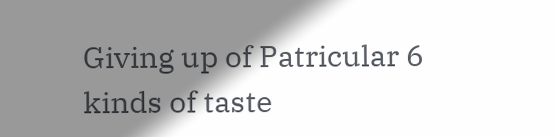Giving up of Patricular 6 kinds of taste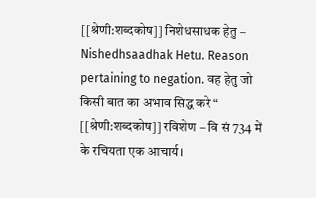[[श्रेणी:शब्दकोष]] निशेधसाधक हेतु – Nishedhsaadhak Hetu. Reason pertaining to negation. वह हेतु जो किसी बात का अभाव सिद्ध करे “
[[श्रेणी:शब्दकोष]] रविशेण – वि सं 734 में के रचियता एक आचार्य।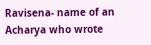Ravisena- name of an Acharya who wrote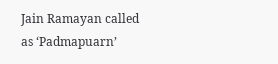Jain Ramayan called as ‘Padmapuarn’